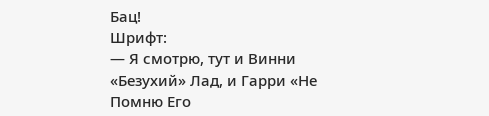Бац!
Шрифт:
— Я смотрю, тут и Винни «Безухий» Лад, и Гарри «Не Помню Его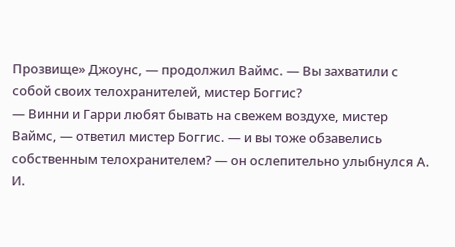Прозвище» Джоунс, — продолжил Ваймс. — Вы захватили с собой своих телохранителей, мистер Боггис?
— Винни и Гарри любят бывать на свежем воздухе, мистер Ваймс, — ответил мистер Боггис. — и вы тоже обзавелись собственным телохранителем? — он ослепительно улыбнулся А. И.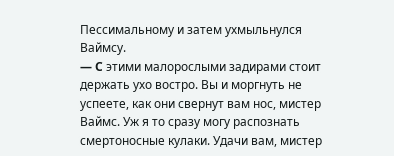Пессимальному и затем ухмыльнулся Ваймсу.
— C этими малорослыми задирами стоит держать ухо востро. Вы и моргнуть не успеете, как они свернут вам нос, мистер Ваймс. Уж я то сразу могу распознать смертоносные кулаки. Удачи вам, мистер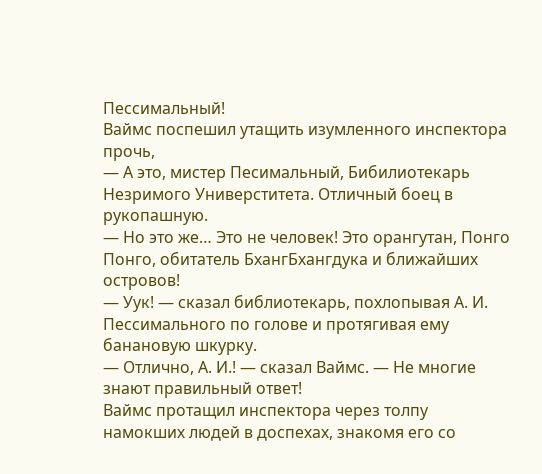Пессимальный!
Ваймс поспешил утащить изумленного инспектора прочь,
— А это, мистер Песимальный, Бибилиотекарь Незримого Универститета. Отличный боец в рукопашную.
— Но это же… Это не человек! Это орангутан, Понго Понго, обитатель БхангБхангдука и ближайших островов!
— Уук! — сказал библиотекарь, похлопывая А. И. Пессимального по голове и протягивая ему банановую шкурку.
— Отлично, А. И.! — сказал Ваймс. — Не многие знают правильный ответ!
Ваймс протащил инспектора через толпу намокших людей в доспехах, знакомя его со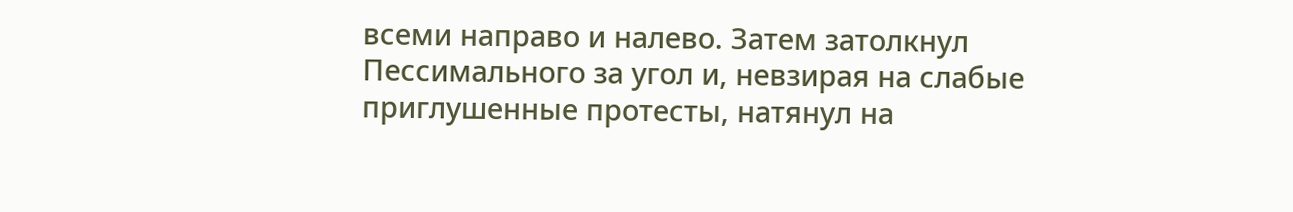всеми направо и налево. Затем затолкнул Пессимального за угол и, невзирая на слабые приглушенные протесты, натянул на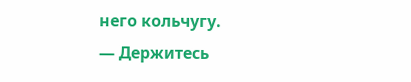него кольчугу.
— Держитесь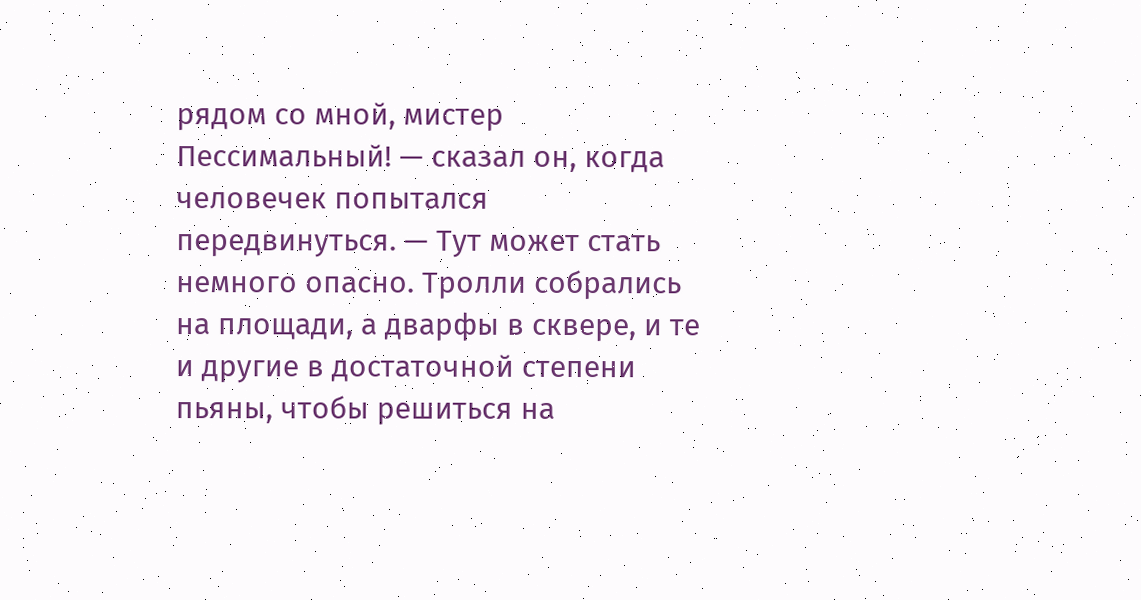рядом со мной, мистер Пессимальный! — сказал он, когда человечек попытался передвинуться. — Тут может стать немного опасно. Тролли собрались на площади, а дварфы в сквере, и те и другие в достаточной степени пьяны, чтобы решиться на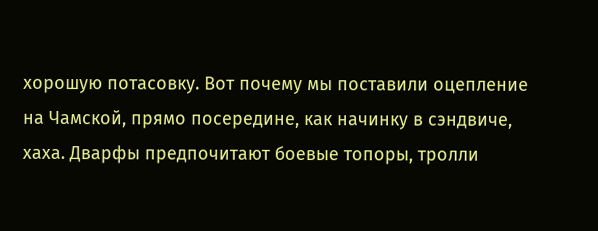хорошую потасовку. Вот почему мы поставили оцепление на Чамской, прямо посередине, как начинку в сэндвиче, хаха. Дварфы предпочитают боевые топоры, тролли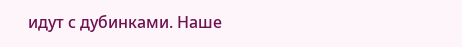идут с дубинками. Наше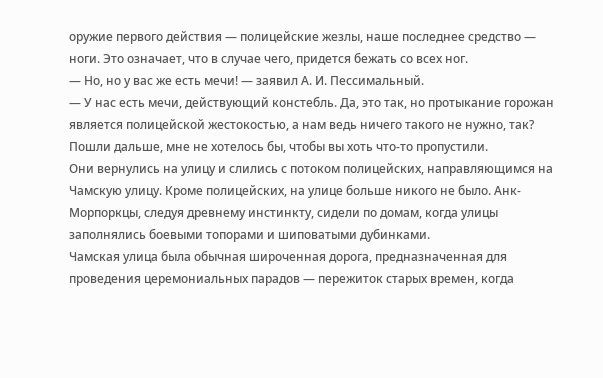оружие первого действия — полицейские жезлы, наше последнее средство — ноги. Это означает, что в случае чего, придется бежать со всех ног.
— Но, но у вас же есть мечи! — заявил А. И. Пессимальный.
— У нас есть мечи, действующий констебль. Да, это так, но протыкание горожан является полицейской жестокостью, а нам ведь ничего такого не нужно, так? Пошли дальше, мне не хотелось бы, чтобы вы хоть что-то пропустили.
Они вернулись на улицу и слились с потоком полицейских, направляющимся на Чамскую улицу. Кроме полицейских, на улице больше никого не было. Анк-Морпоркцы, следуя древнему инстинкту, сидели по домам, когда улицы заполнялись боевыми топорами и шиповатыми дубинками.
Чамская улица была обычная широченная дорога, предназначенная для проведения церемониальных парадов — пережиток старых времен, когда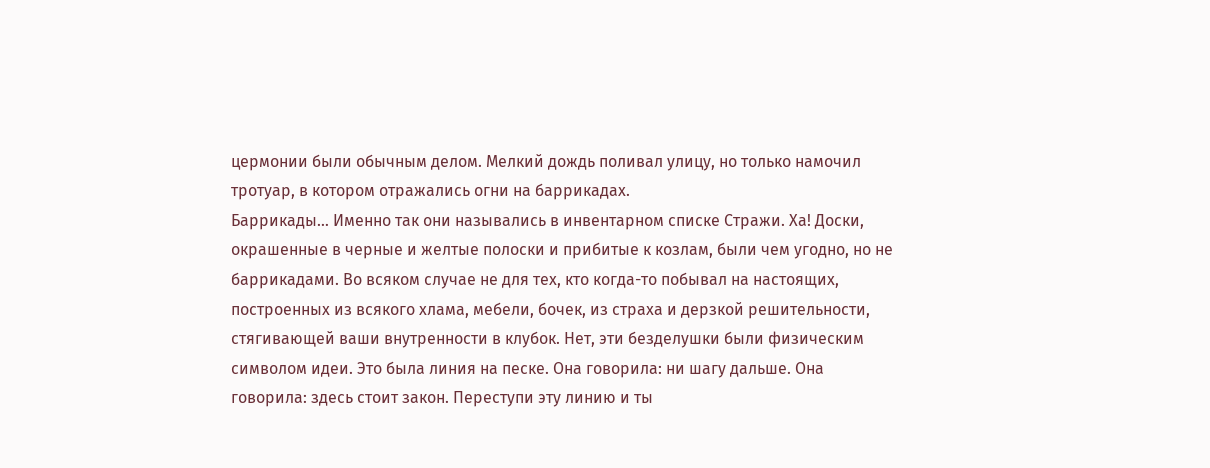цермонии были обычным делом. Мелкий дождь поливал улицу, но только намочил тротуар, в котором отражались огни на баррикадах.
Баррикады… Именно так они назывались в инвентарном списке Стражи. Ха! Доски, окрашенные в черные и желтые полоски и прибитые к козлам, были чем угодно, но не баррикадами. Во всяком случае не для тех, кто когда-то побывал на настоящих, построенных из всякого хлама, мебели, бочек, из страха и дерзкой решительности, стягивающей ваши внутренности в клубок. Нет, эти безделушки были физическим символом идеи. Это была линия на песке. Она говорила: ни шагу дальше. Она говорила: здесь стоит закон. Переступи эту линию и ты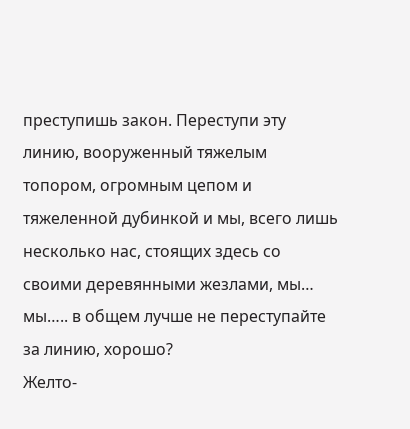преступишь закон. Переступи эту линию, вооруженный тяжелым топором, огромным цепом и тяжеленной дубинкой и мы, всего лишь несколько нас, стоящих здесь со своими деревянными жезлами, мы… мы….. в общем лучше не переступайте за линию, хорошо?
Желто-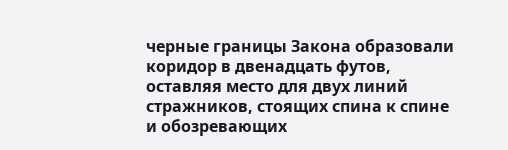черные границы Закона образовали коридор в двенадцать футов, оставляя место для двух линий стражников, стоящих спина к спине
и обозревающих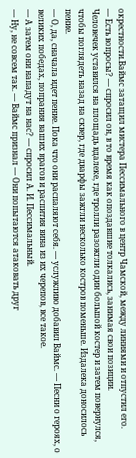окрестности.Ваймс затащил мистера Пессимального в центр Чамской, между линиями и отпустил его.
— Есть вопросы? — спросил он, в то время как опоздавшие толкались, занимая свои позиции.
Человечек уставился на площадь вдалеке, где тролли разожгли один большой костер и затем повернулся, чтобы поглядеть назад на сквер, где дварфы зажгли несколько костров поменьше. Издалека доносилось пение.
— О, да, сначала идет пение. Пока что они распаляют себя. — услужливо добавил Ваймс. — Песни о героях, о великих победах, попрания ваших врагов и распития вина из их черепов, все такое.
— А затем они нападут на нас? — спросил А. И. Пессимальный.
— Ну, не совсем так. — Ваймс признал — Они попытаются атаковать друг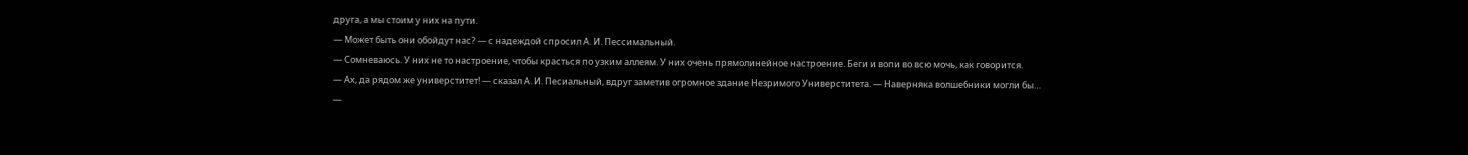друга, а мы стоим у них на пути.
— Может быть они обойдут нас? — с надеждой спросил А. И. Пессимальный.
— Сомневаюсь. У них не то настроение, чтобы красться по узким аллеям. У них очень прямолинейное настроение. Беги и вопи во всю мочь, как говорится.
— Ах, да рядом же универститет! — сказал А. И. Песиальный, вдруг заметив огромное здание Незримого Универститета. — Наверняка волшебники могли бы…
—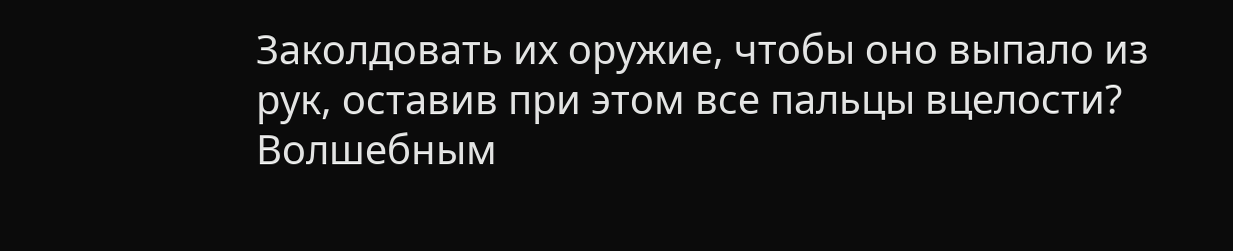Заколдовать их оружие, чтобы оно выпало из рук, оставив при этом все пальцы вцелости? Волшебным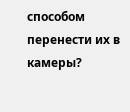способом перенести их в камеры?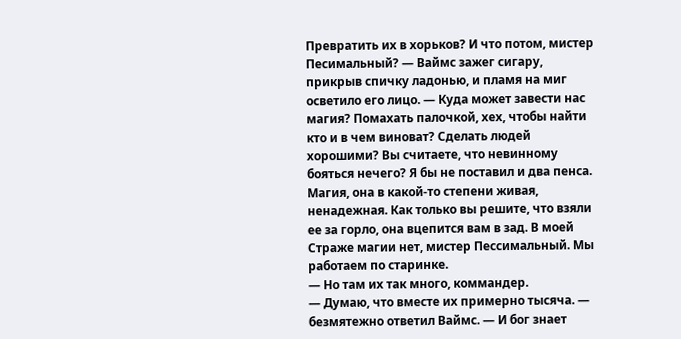Превратить их в хорьков? И что потом, мистер Песимальный? — Ваймс зажег сигару, прикрыв спичку ладонью, и пламя на миг осветило его лицо. — Куда может завести нас магия? Помахать палочкой, хех, чтобы найти кто и в чем виноват? Сделать людей хорошими? Вы считаете, что невинному бояться нечего? Я бы не поставил и два пенса. Магия, она в какой-то степени живая, ненадежная. Как только вы решите, что взяли ее за горло, она вцепится вам в зад. В моей Страже магии нет, мистер Пессимальный. Мы работаем по старинке.
— Но там их так много, коммандер.
— Думаю, что вместе их примерно тысяча. — безмятежно ответил Ваймс. — И бог знает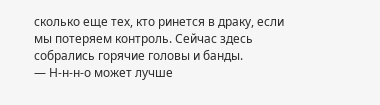сколько еще тех, кто ринется в драку, если мы потеряем контроль. Сейчас здесь собрались горячие головы и банды.
— Н-н-н-о может лучше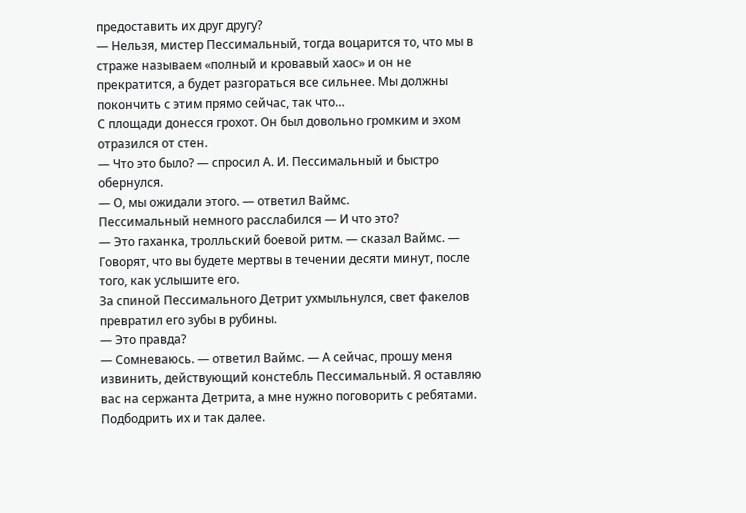предоставить их друг другу?
— Нельзя, мистер Пессимальный, тогда воцарится то, что мы в страже называем «полный и кровавый хаос» и он не прекратится, а будет разгораться все сильнее. Мы должны покончить с этим прямо сейчас, так что…
С площади донесся грохот. Он был довольно громким и эхом отразился от стен.
— Что это было? — спросил А. И. Пессимальный и быстро обернулся.
— О, мы ожидали этого. — ответил Ваймс.
Пессимальный немного расслабился — И что это?
— Это гаханка, тролльский боевой ритм. — сказал Ваймс. — Говорят, что вы будете мертвы в течении десяти минут, после того, как услышите его.
За спиной Пессимального Детрит ухмыльнулся, свет факелов превратил его зубы в рубины.
— Это правда?
— Сомневаюсь. — ответил Ваймс. — А сейчас, прошу меня извинить, действующий констебль Пессимальный. Я оставляю вас на сержанта Детрита, а мне нужно поговорить с ребятами. Подбодрить их и так далее.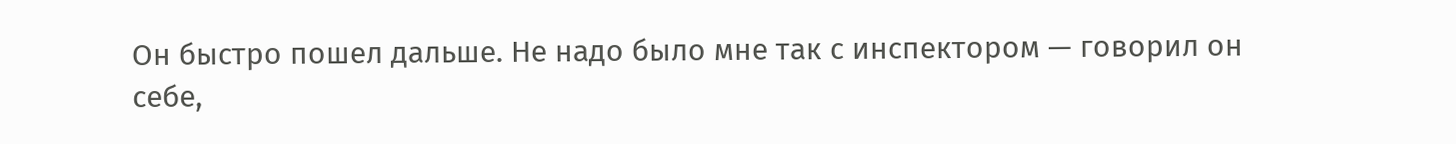Он быстро пошел дальше. Не надо было мне так с инспектором — говорил он себе,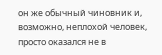он же обычный чиновник и, возможно, неплохой человек, просто оказался не в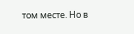том месте. Но в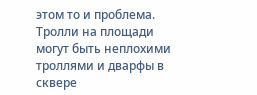этом то и проблема. Тролли на площади могут быть неплохими троллями и дварфы в сквере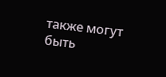также могут быть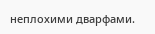неплохими дварфами.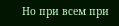Но при всем при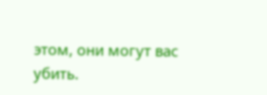этом, они могут вас убить.